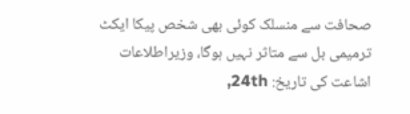صحافت سے منسلک کوئی بھی شخص پیکا ایکٹ ترمیمی بل سے متاثر نہیں ہوگا، وزیراطلاعات
اشاعت کی تاریخ: 24th,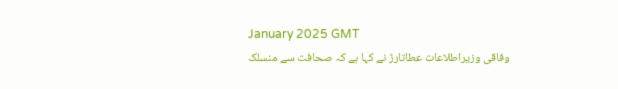January 2025 GMT
وفاقی وزیراطلاعات عطاتارڑ نے کہا ہے کہ صحافت سے منسلک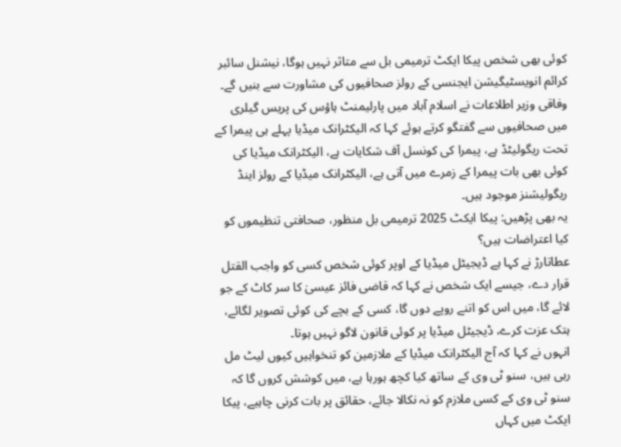کوئی بھی شخص پیکا ایکٹ ترمیمی بل سے متاثر نہیں ہوگا، نیشنل سائبر کرائم انویسٹیگیشن ایجنسی کے رولز صحافیوں کی مشاورت سے بنیں گے۔
وفاقی وزیر اطلاعات نے اسلام آباد میں پارلیمنٹ ہاؤس کی پریس گیلری میں صحافیوں سے گفتگو کرتے ہوئے کہا کہ الیکٹرانک میڈیا پہلے ہی پیمرا کے تحت ریگولیٹڈ ہے، پیمرا کی کونسل آف شکایات ہے، الیکٹرانک میڈیا کی کوئی بھی بات پیمرا کے زمرے میں آتی ہے، الیکٹرانک میڈیا کے رولز اینڈ ریگولیشنز موجود ہیں۔
یہ بھی پڑھیں: پیکا ایکٹ 2025 ترمیمی بل منظور، صحافتی تنظیموں کو کیا اعتراضات ہیں؟
عطاتارڑ نے کہا ہے ڈیجیٹل میڈیا کے اوپر کوئی شخص کسی کو واجب القتل قرار دے، جیسے ایک شخص نے کہا کہ قاضی فائز عیسیٰ کا سر کاٹ کے جو لائے گا، میں اس کو اتنے روپے دوں گا، کسی کے بچے کی کوئی تصویر لگائے، ہتک عزت کرے، ڈیجیٹل میڈیا پر کوئی قانون لاگو نہیں ہوتا۔
انہوں نے کہا کہ آج الیکٹرانک میڈیا کے ملازمین کو تنخواہیں کیوں لیٹ مل رہی ہیں، سنو ٹی وی کے ساتھ کیا کچھ ہورہا ہے، میں کوشش کروں گا کہ سنو ٹی وی کے کسی ملازم کو نہ نکالا جائے، حقائق پر بات کرنی چاہیے، پیکا ایکٹ میں کہاں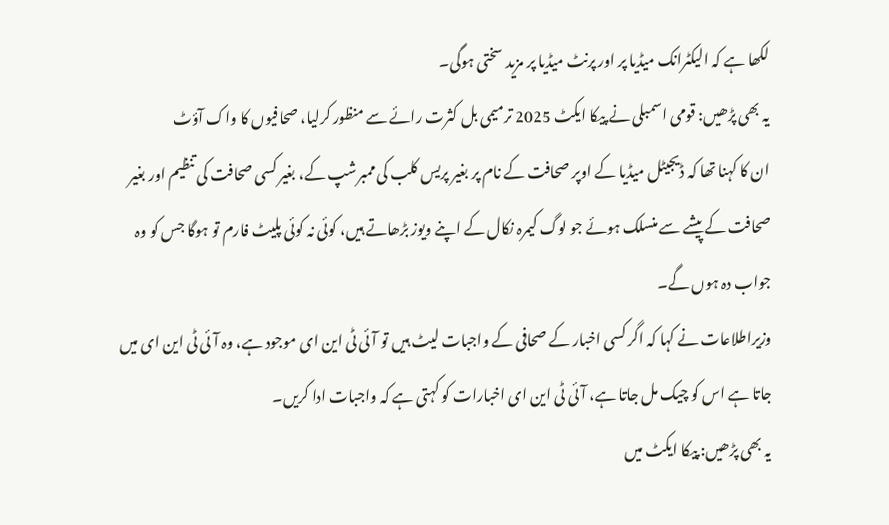لکھا ہے کہ الیکٹرانک میڈیا پر اور پرنٹ میڈیا پر مزید سختی ہوگی۔
یہ بھی پڑھیں: قومی اسمبلی نے پیکا ایکٹ 2025 ترمیمی بل کثرت رائے سے منظور کرلیا، صحافیوں کا واک آؤٹ
ان کا کہنا تھا کہ ڈیجیٹل میڈیا کے اوپر صحافت کے نام پر بغیر پریس کلب کی ممبرشپ کے، بغیر کسی صحافت کی تنظیم اور بغیر صحافت کے پیشے سے منسلک ہوئے جو لوگ کیمرہ نکال کے اپنے ویوز بڑھاتے ہیں، کوئی نہ کوئی پلیٹ فارم تو ہوگا جس کو وہ جواب دہ ہوں گے۔
وزیراطلاعات نے کہا کہ اگر کسی اخبار کے صحافی کے واجبات لیٹ ہیں تو آئی ٹی این ای موجود ہے، وہ آئی ٹی این ای میں جاتا ہے اس کو چیک مل جاتا ہے، آئی ٹی این ای اخبارات کو کہتی ہے کہ واجبات ادا کریں۔
یہ بھی پڑھیں: پیکا ایکٹ میں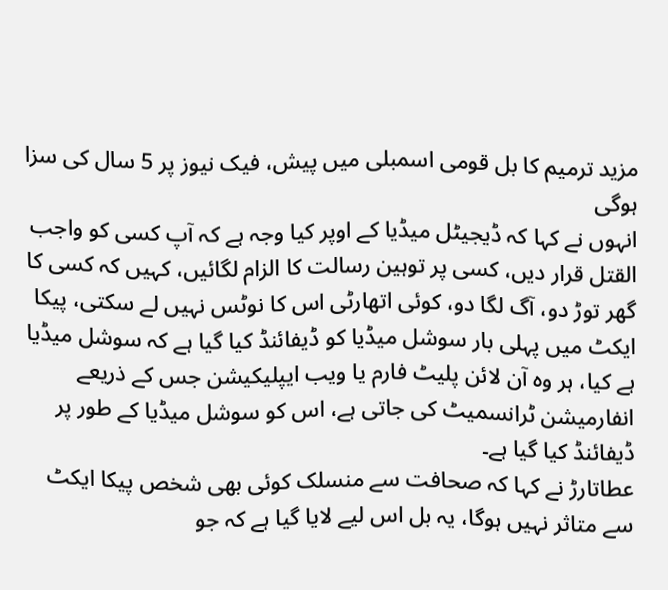مزید ترمیم کا بل قومی اسمبلی میں پیش، فیک نیوز پر 5 سال کی سزا ہوگی
انہوں نے کہا کہ ڈیجیٹل میڈیا کے اوپر کیا وجہ ہے کہ آپ کسی کو واجب القتل قرار دیں، کسی پر توہین رسالت کا الزام لگائیں، کہیں کہ کسی کا گھر توڑ دو، آگ لگا دو، کوئی اتھارٹی اس کا نوٹس نہیں لے سکتی، پیکا ایکٹ میں پہلی بار سوشل میڈیا کو ڈیفائنڈ کیا گیا ہے کہ سوشل میڈیا ہے کیا، ہر وہ آن لائن پلیٹ فارم یا ویب ایپلیکیشن جس کے ذریعے انفارمیشن ٹرانسمیٹ کی جاتی ہے، اس کو سوشل میڈیا کے طور پر ڈیفائنڈ کیا گیا ہے۔
عطاتارڑ نے کہا کہ صحافت سے منسلک کوئی بھی شخص پیکا ایکٹ سے متاثر نہیں ہوگا، یہ بل اس لیے لایا گیا ہے کہ جو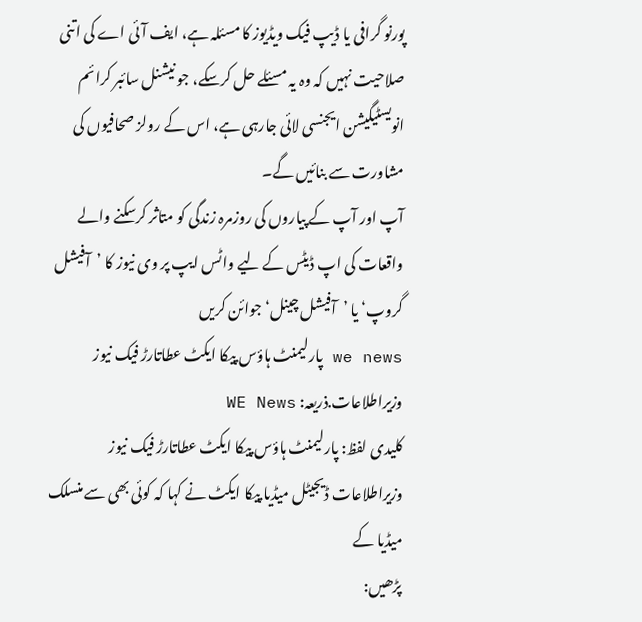پورنو گرافی یا ڈیپ فیک ویڈیوز کا مسئلہ ہے، ایف آئی اے کی اتنی صلاحیت نہیں کہ وہ یہ مسئلے حل کرسکے، جو نیشنل سائبر کرائم انویسٹیگیشن ایجنسی لائی جارہی ہے، اس کے رولز صحافیوں کی مشاورت سے بنائیں گے۔
آپ اور آپ کے پیاروں کی روزمرہ زندگی کو متاثر کرسکنے والے واقعات کی اپ ڈیٹس کے لیے واٹس ایپ پر وی نیوز کا ’آفیشل گروپ‘ یا ’آفیشل چینل‘ جوائن کریں
we news پارلیمنٹ ہاؤس پیکا ایکٹ عطاتارڑ فیک نیوز وزیراطلاعات.ذریعہ: WE News
کلیدی لفظ: پارلیمنٹ ہاؤس پیکا ایکٹ عطاتارڑ فیک نیوز وزیراطلاعات ڈیجیٹل میڈیا پیکا ایکٹ نے کہا کہ کوئی بھی سے منسلک میڈیا کے
پڑھیں: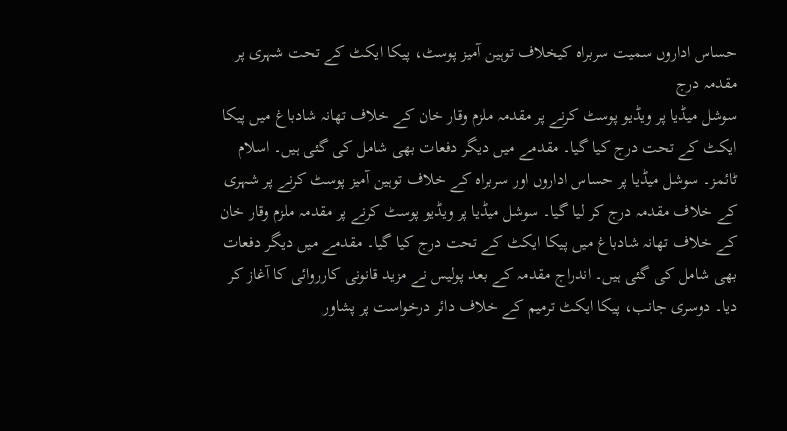حساس اداروں سمیت سربراہ کیخلاف توہین آمیز پوسٹ، پیکا ایکٹ کے تحت شہری پر مقدمہ درج
سوشل میڈیا پر ویڈیو پوسٹ کرنے پر مقدمہ ملزم وقار خان کے خلاف تھانہ شادباغ میں پیکا ایکٹ کے تحت درج کیا گیا۔ مقدمے میں دیگر دفعات بھی شامل کی گئی ہیں۔ اسلام ٹائمز۔ سوشل میڈیا پر حساس اداروں اور سربراہ کے خلاف توہین آمیز پوسٹ کرنے پر شہری کے خلاف مقدمہ درج کر لیا گیا۔ سوشل میڈیا پر ویڈیو پوسٹ کرنے پر مقدمہ ملزم وقار خان کے خلاف تھانہ شادباغ میں پیکا ایکٹ کے تحت درج کیا گیا۔ مقدمے میں دیگر دفعات بھی شامل کی گئی ہیں۔ اندراج مقدمہ کے بعد پولیس نے مزید قانونی کارروائی کا آغاز کر دیا۔ دوسری جانب، پیکا ایکٹ ترمیم کے خلاف دائر درخواست پر پشاور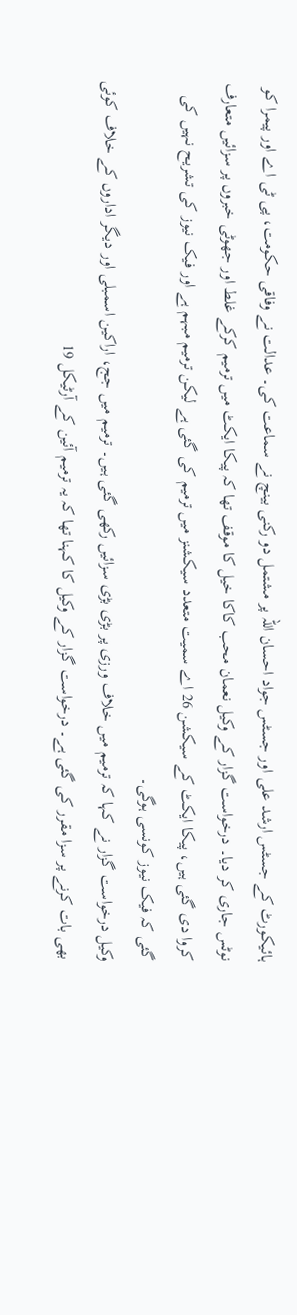ہائیکورٹ کے جسٹس ارشد علی اور جسٹس جواد احسان اللہ پر مشتمل دو رکنی بینچ نے سماعت کی۔ عدالت نے وفاقی حکومت، پی ٹی اے اور پیمرا کو نوٹس جاری کر دیا۔ درخواست گزار کے وکیل نعمان محب کاکا خیل کا موقف تھا کہ پیکا ایکٹ میں ترمیم کرکے غلط اور جھوٹی خبروں پر سزائیں متعارف کروا دی گئی ہیں، پیکا ایکٹ کے سیکشن 26 اے سمیت متعدد سیکشنز میں ترمیم کی گئی ہے لیکن ترمیم مبہم ہے اور فیک نیوز کی تشریح نہیں کی گئی کہ فیک نیوز کونسی ہوگی۔
وکیل درخواست گزار نے کہا کہ ترمیم میں خلاف ورزی پر بڑی بڑی سزائیں رکھی گئی ہیں۔ ترمیم میں جج، اراکین اسمبلی اور دیگر اداروں کے خلاف کوئی بھی بات کرنے پر سزا مقرر کی گئی ہے۔ درخواست گزار کے وکیل کا کہنا تھا کہ یہ ترمیم آئین کے آرٹیکل 19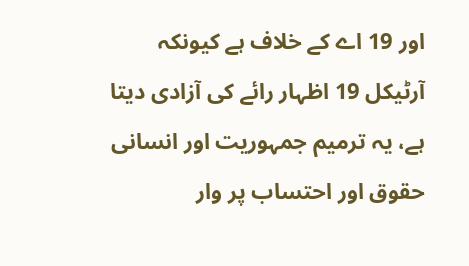اور 19 اے کے خلاف ہے کیونکہ آرٹیکل 19 اظہار رائے کی آزادی دیتا ہے، یہ ترمیم جمہوریت اور انسانی حقوق اور احتساب پر وار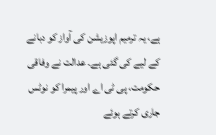ہے، یہ ترمیم اپوزیشن کی آواز کو دبانے کے لیے کی گئی ہے۔ عدالت نے وفاقی حکومت، پی ٹی اے اور پیمرا کو نوٹس جاری کرتے ہوئے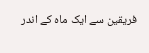فریقین سے ایک ماہ کے اندر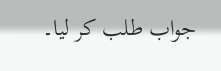جواب طلب کر لیا۔